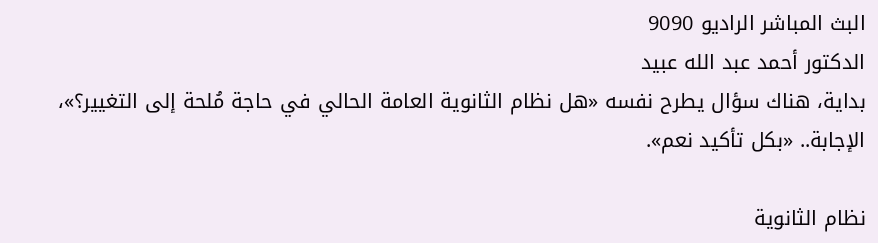البث المباشر الراديو 9090
الدكتور أحمد عبد الله عبيد
بداية، هناك سؤال يطرح نفسه «هل نظام الثانوية العامة الحالي في حاجة مُلحة إلى التغيير؟»، الإجابة.. «بكل تأكيد نعم».

نظام الثانوية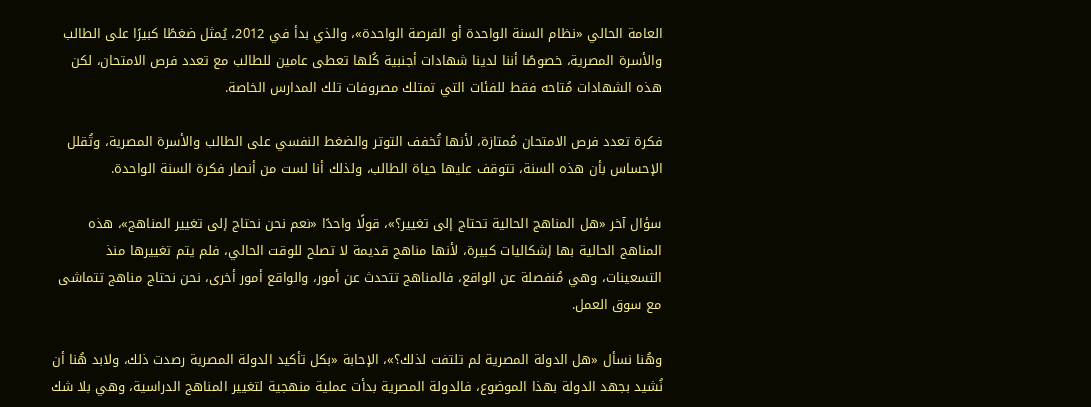العامة الحالي «نظام السنة الواحدة أو الفرصة الواحدة»، والذي بدأ في 2012، يُمثل ضغطًا كبيرًا على الطالب والأسرة المصرية، خصوصًا أننا لدينا شهادات أجنبية كُلها تعطى عامين للطالب مع تعدد فرص الامتحان، لكن هذه الشهادات مُتاحه فقط للفئات التي تمتلك مصروفات تلك المدارس الخاصة.

فكرة تعدد فرص الامتحان مُمتازة، لأنها تُخفف التوتر والضغط النفسي على الطالب والأسرة المصرية، وتُقلل الإحساس بأن هذه السنة، تتوقف عليها حياة الطالب، ولذلك أنا لست من أنصار فكرة السنة الواحدة.

سؤال آخر «هل المناهج الحالية تحتاج إلى تغيير؟»، قولًا واحدًا «نعم نحن نحتاج إلى تغيير المناهج»، هذه المناهج الحالية بها إشكاليات كبيرة، لأنها مناهج قديمة لا تصلح للوقت الحالي، فلم يتم تغييرها منذ التسعينات، وهي مُنفصلة عن الواقع، فالمناهج تتحدث عن أمور، والواقع أمور أخرى، نحن نحتاج مناهج تتماشى مع سوق العمل.

وهُنا نسأل «هل الدولة المصرية لم تلتفت لذلك؟»، الإحابة «بكل تأكيد الدولة المصرية رصدت ذلك، ولابد هُنا أن نُشيد بجهد الدولة بهذا الموضوع، فالدولة المصرية بدأت عملية منهجية لتغيير المناهج الدراسية، وهي بلا شك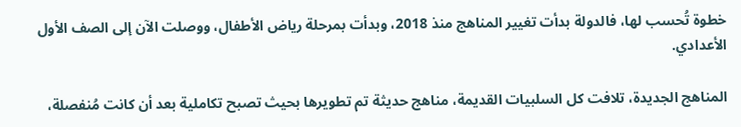خطوة تُحسب لها، فالدولة بدأت تغيير المناهج منذ 2018، وبدأت بمرحلة رياض الأطفال، ووصلت الآن إلى الصف الأول الأعدادي.

المناهج الجديدة، تلافت كل السلبيات القديمة، مناهج حديثة تم تطويرها بحيث تصبح تكاملية بعد أن كانت مُنفصلة،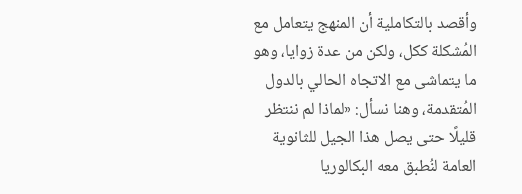وأقصد بالتكاملية أن المنهج يتعامل مع المُشكلة ككل، ولكن من عدة زوايا، وهو ما يتماشى مع الاتجاه الحالي بالدول المُتقدمة، وهنا نسأل: «لماذا لم ننتظر قليلًا حتى يصل هذا الجيل للثانوية العامة لنُطبق معه البكالوريا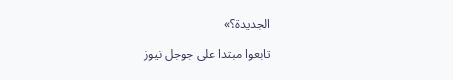الجديدة؟»

تابعوا مبتدا على جوجل نيوز